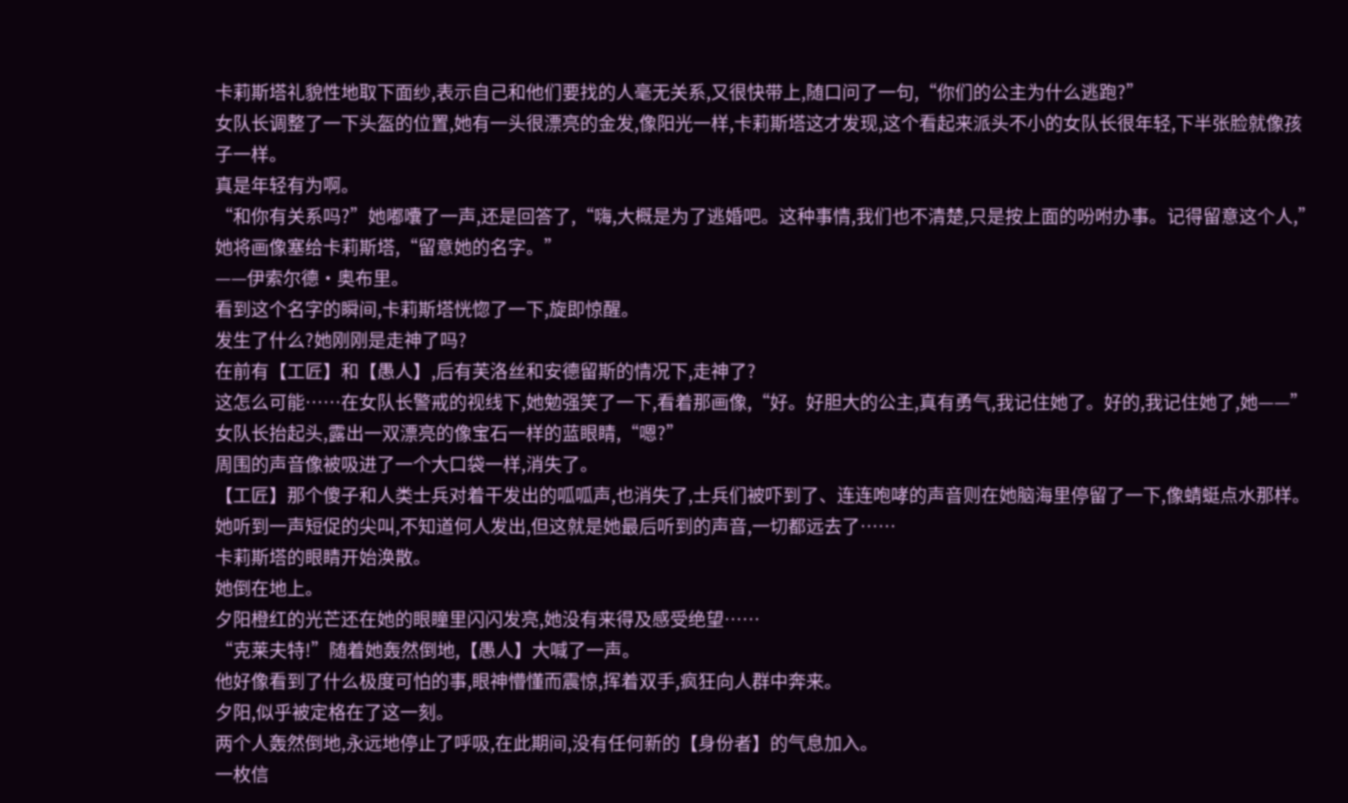卡莉斯塔礼貌性地取下面纱,表示自己和他们要找的人毫无关系,又很快带上,随口问了一句,“你们的公主为什么逃跑?”
女队长调整了一下头盔的位置,她有一头很漂亮的金发,像阳光一样,卡莉斯塔这才发现,这个看起来派头不小的女队长很年轻,下半张脸就像孩子一样。
真是年轻有为啊。
“和你有关系吗?”她嘟囔了一声,还是回答了,“嗨,大概是为了逃婚吧。这种事情,我们也不清楚,只是按上面的吩咐办事。记得留意这个人,”她将画像塞给卡莉斯塔,“留意她的名字。”
——伊索尔德·奥布里。
看到这个名字的瞬间,卡莉斯塔恍惚了一下,旋即惊醒。
发生了什么?她刚刚是走神了吗?
在前有【工匠】和【愚人】,后有芙洛丝和安德留斯的情况下,走神了?
这怎么可能……在女队长警戒的视线下,她勉强笑了一下,看着那画像,“好。好胆大的公主,真有勇气,我记住她了。好的,我记住她了,她——”
女队长抬起头,露出一双漂亮的像宝石一样的蓝眼睛,“嗯?”
周围的声音像被吸进了一个大口袋一样,消失了。
【工匠】那个傻子和人类士兵对着干发出的呱呱声,也消失了,士兵们被吓到了、连连咆哮的声音则在她脑海里停留了一下,像蜻蜓点水那样。她听到一声短促的尖叫,不知道何人发出,但这就是她最后听到的声音,一切都远去了……
卡莉斯塔的眼睛开始涣散。
她倒在地上。
夕阳橙红的光芒还在她的眼瞳里闪闪发亮,她没有来得及感受绝望……
“克莱夫特!”随着她轰然倒地,【愚人】大喊了一声。
他好像看到了什么极度可怕的事,眼神懵懂而震惊,挥着双手,疯狂向人群中奔来。
夕阳,似乎被定格在了这一刻。
两个人轰然倒地,永远地停止了呼吸,在此期间,没有任何新的【身份者】的气息加入。
一枚信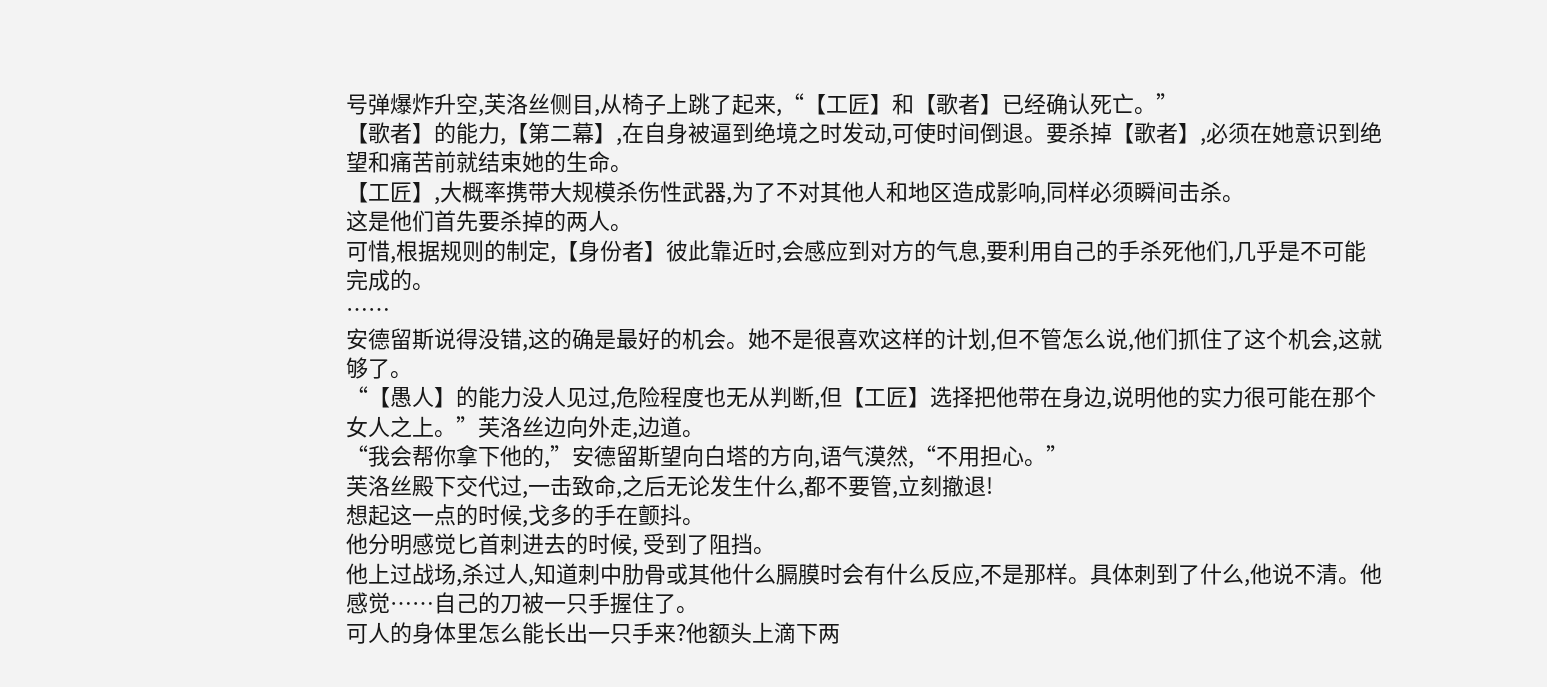号弹爆炸升空,芙洛丝侧目,从椅子上跳了起来,“【工匠】和【歌者】已经确认死亡。”
【歌者】的能力,【第二幕】,在自身被逼到绝境之时发动,可使时间倒退。要杀掉【歌者】,必须在她意识到绝望和痛苦前就结束她的生命。
【工匠】,大概率携带大规模杀伤性武器,为了不对其他人和地区造成影响,同样必须瞬间击杀。
这是他们首先要杀掉的两人。
可惜,根据规则的制定,【身份者】彼此靠近时,会感应到对方的气息,要利用自己的手杀死他们,几乎是不可能完成的。
……
安德留斯说得没错,这的确是最好的机会。她不是很喜欢这样的计划,但不管怎么说,他们抓住了这个机会,这就够了。
“【愚人】的能力没人见过,危险程度也无从判断,但【工匠】选择把他带在身边,说明他的实力很可能在那个女人之上。”芙洛丝边向外走,边道。
“我会帮你拿下他的,”安德留斯望向白塔的方向,语气漠然,“不用担心。”
芙洛丝殿下交代过,一击致命,之后无论发生什么,都不要管,立刻撤退!
想起这一点的时候,戈多的手在颤抖。
他分明感觉匕首刺进去的时候, 受到了阻挡。
他上过战场,杀过人,知道刺中肋骨或其他什么膈膜时会有什么反应,不是那样。具体刺到了什么,他说不清。他感觉……自己的刀被一只手握住了。
可人的身体里怎么能长出一只手来?他额头上滴下两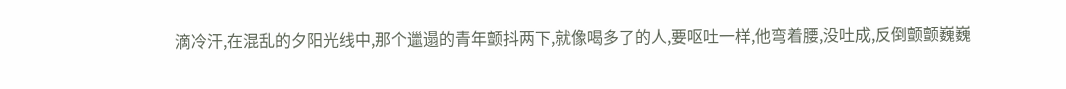滴冷汗,在混乱的夕阳光线中,那个邋遢的青年颤抖两下,就像喝多了的人,要呕吐一样,他弯着腰,没吐成,反倒颤颤巍巍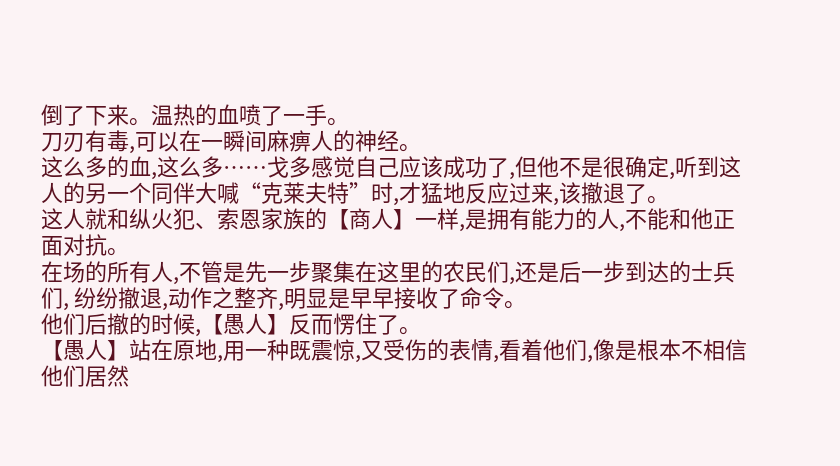倒了下来。温热的血喷了一手。
刀刃有毒,可以在一瞬间麻痹人的神经。
这么多的血,这么多……戈多感觉自己应该成功了,但他不是很确定,听到这人的另一个同伴大喊“克莱夫特”时,才猛地反应过来,该撤退了。
这人就和纵火犯、索恩家族的【商人】一样,是拥有能力的人,不能和他正面对抗。
在场的所有人,不管是先一步聚集在这里的农民们,还是后一步到达的士兵们, 纷纷撤退,动作之整齐,明显是早早接收了命令。
他们后撤的时候,【愚人】反而愣住了。
【愚人】站在原地,用一种既震惊,又受伤的表情,看着他们,像是根本不相信他们居然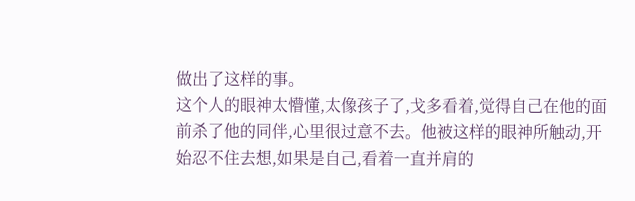做出了这样的事。
这个人的眼神太懵懂,太像孩子了,戈多看着,觉得自己在他的面前杀了他的同伴,心里很过意不去。他被这样的眼神所触动,开始忍不住去想,如果是自己,看着一直并肩的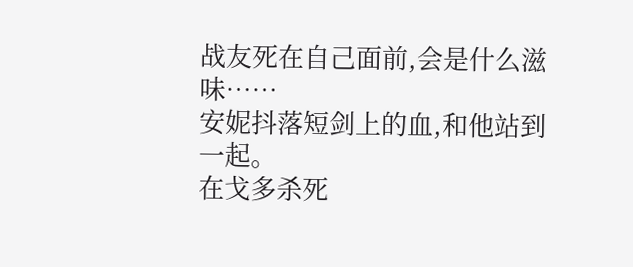战友死在自己面前,会是什么滋味……
安妮抖落短剑上的血,和他站到一起。
在戈多杀死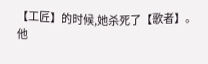【工匠】的时候,她杀死了【歌者】。
他